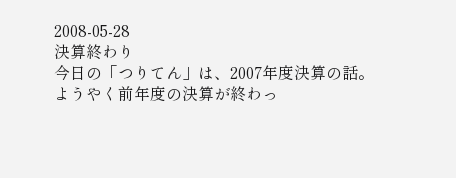2008-05-28
決算終わり
今日の「つりてん」は、2007年度決算の話。
ようやく前年度の決算が終わっ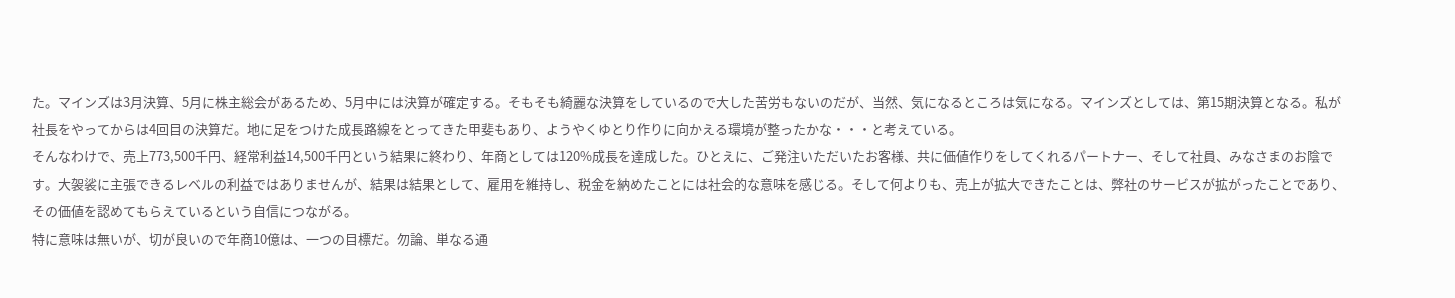た。マインズは3月決算、5月に株主総会があるため、5月中には決算が確定する。そもそも綺麗な決算をしているので大した苦労もないのだが、当然、気になるところは気になる。マインズとしては、第15期決算となる。私が社長をやってからは4回目の決算だ。地に足をつけた成長路線をとってきた甲斐もあり、ようやくゆとり作りに向かえる環境が整ったかな・・・と考えている。
そんなわけで、売上773,500千円、経常利益14,500千円という結果に終わり、年商としては120%成長を達成した。ひとえに、ご発注いただいたお客様、共に価値作りをしてくれるパートナー、そして社員、みなさまのお陰です。大袈裟に主張できるレベルの利益ではありませんが、結果は結果として、雇用を維持し、税金を納めたことには社会的な意味を感じる。そして何よりも、売上が拡大できたことは、弊社のサービスが拡がったことであり、その価値を認めてもらえているという自信につながる。
特に意味は無いが、切が良いので年商10億は、一つの目標だ。勿論、単なる通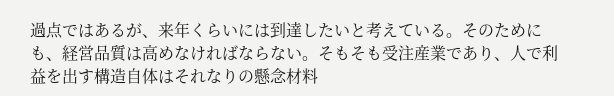過点ではあるが、来年くらいには到達したいと考えている。そのためにも、経営品質は高めなければならない。そもそも受注産業であり、人で利益を出す構造自体はそれなりの懸念材料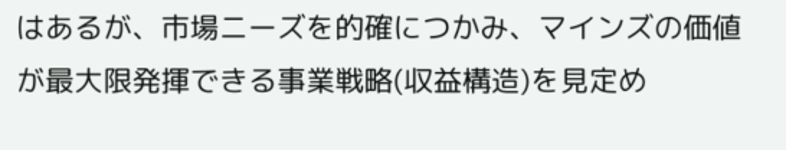はあるが、市場ニーズを的確につかみ、マインズの価値が最大限発揮できる事業戦略(収益構造)を見定め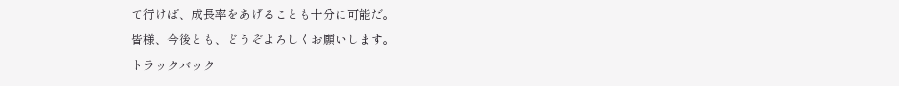て行けば、成長率をあげることも十分に可能だ。
皆様、今後とも、どうぞよろしくお願いします。
トラックバック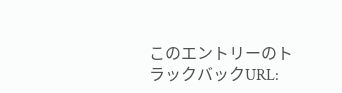このエントリーのトラックバックURL: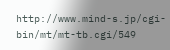http://www.mind-s.jp/cgi-bin/mt/mt-tb.cgi/549